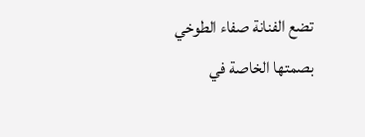تضع الفنانة صفاء الطوخي بصمتها الخاصة في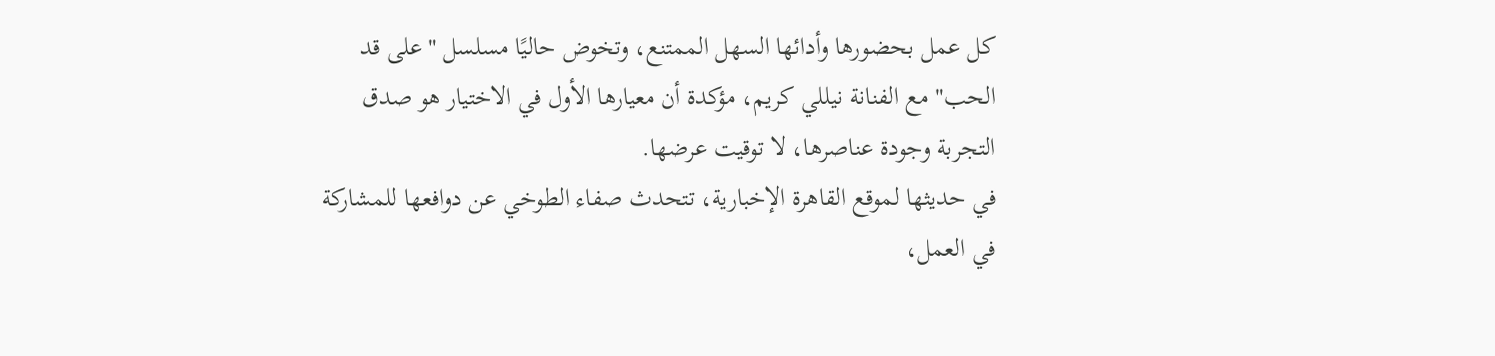كل عمل بحضورها وأدائها السهل الممتنع، وتخوض حاليًا مسلسل "على قد الحب" مع الفنانة نيللي كريم، مؤكدة أن معيارها الأول في الاختيار هو صدق التجربة وجودة عناصرها، لا توقيت عرضها.
في حديثها لموقع القاهرة الإخبارية، تتحدث صفاء الطوخي عن دوافعها للمشاركة في العمل،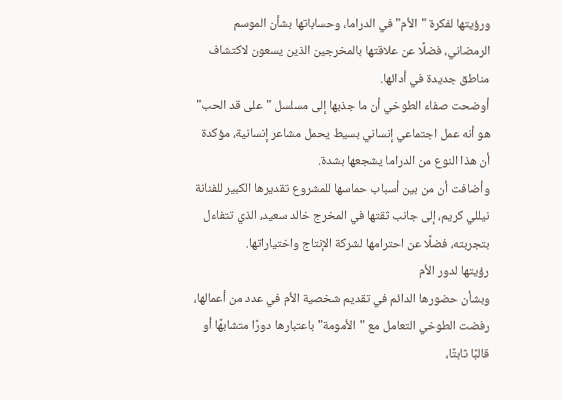ورؤيتها لفكرة "الأم" في الدراما، وحساباتها بشأن الموسم الرمضاني، فضلًا عن علاقتها بالمخرجين الذين يسعون لاكتشاف مناطق جديدة في أدائها.
أوضحت صفاء الطوخي أن ما جذبها إلى مسلسل "على قد الحب" هو أنه عمل اجتماعي إنساني بسيط يحمل مشاعر إنسانية، مؤكدة أن هذا النوع من الدراما يشجعها بشدة.
وأضافت أن من بين أسباب حماسها للمشروع تقديرها الكبير للفنانة نيللي كريم، إلى جانب ثقتها في المخرج خالد سعيد، الذي تتفاءل بتجربته، فضلًا عن احترامها لشركة الإنتاج واختياراتها.
رؤيتها لدور الأم
وبشأن حضورها الدائم في تقديم شخصية الأم في عدد من أعمالها، رفضت الطوخي التعامل مع "الأمومة" باعتبارها دورًا متشابهًا أو قالبًا ثابتًا،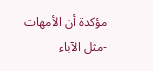مؤكدة أن الأمهات -مثل الآباء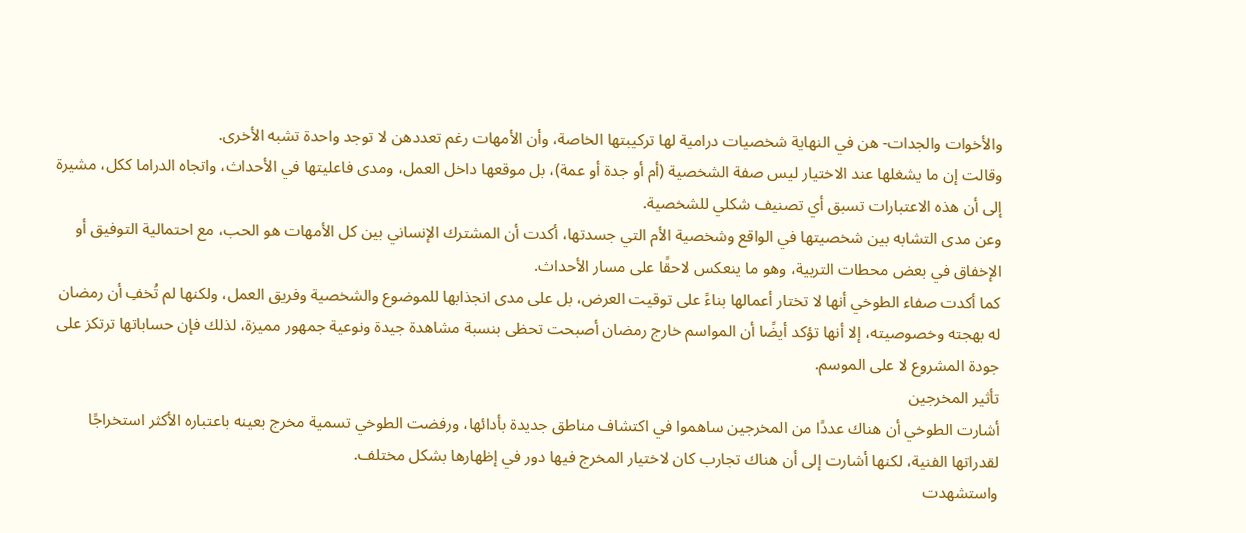والأخوات والجدات- هن في النهاية شخصيات درامية لها تركيبتها الخاصة، وأن الأمهات رغم تعددهن لا توجد واحدة تشبه الأخرى.
وقالت إن ما يشغلها عند الاختيار ليس صفة الشخصية (أم أو جدة أو عمة)، بل موقعها داخل العمل، ومدى فاعليتها في الأحداث، واتجاه الدراما ككل، مشيرة إلى أن هذه الاعتبارات تسبق أي تصنيف شكلي للشخصية.
وعن مدى التشابه بين شخصيتها في الواقع وشخصية الأم التي جسدتها، أكدت أن المشترك الإنساني بين كل الأمهات هو الحب، مع احتمالية التوفيق أو الإخفاق في بعض محطات التربية، وهو ما ينعكس لاحقًا على مسار الأحداث.
كما أكدت صفاء الطوخي أنها لا تختار أعمالها بناءً على توقيت العرض، بل على مدى انجذابها للموضوع والشخصية وفريق العمل، ولكنها لم تُخفِ أن رمضان له بهجته وخصوصيته، إلا أنها تؤكد أيضًا أن المواسم خارج رمضان أصبحت تحظى بنسبة مشاهدة جيدة ونوعية جمهور مميزة، لذلك فإن حساباتها ترتكز على جودة المشروع لا على الموسم.
تأثير المخرجين
أشارت الطوخي أن هناك عددًا من المخرجين ساهموا في اكتشاف مناطق جديدة بأدائها، ورفضت الطوخي تسمية مخرج بعينه باعتباره الأكثر استخراجًا لقدراتها الفنية، لكنها أشارت إلى أن هناك تجارب كان لاختيار المخرج فيها دور في إظهارها بشكل مختلف.
واستشهدت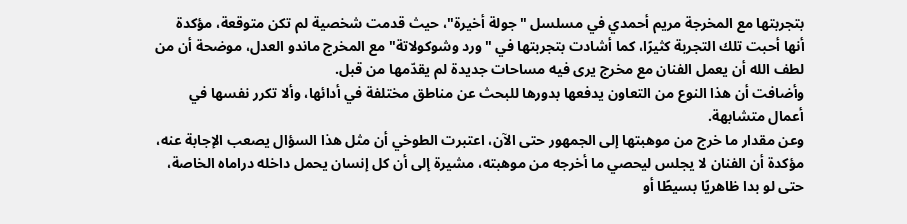بتجربتها مع المخرجة مريم أحمدي في مسلسل "جولة أخيرة"، حيث قدمت شخصية لم تكن متوقعة، مؤكدة أنها أحبت تلك التجربة كثيرًا، كما أشادت بتجربتها في "ورد وشوكولاتة" مع المخرج ماندو العدل، موضحة أن من لطف الله أن يعمل الفنان مع مخرج يرى فيه مساحات جديدة لم يقدّمها من قبل.
وأضافت أن هذا النوع من التعاون يدفعها بدورها للبحث عن مناطق مختلفة في أدائها، وألا تكرر نفسها في أعمال متشابهة.
وعن مقدار ما خرج من موهبتها إلى الجمهور حتى الآن، اعتبرت الطوخي أن مثل هذا السؤال يصعب الإجابة عنه، مؤكدة أن الفنان لا يجلس ليحصي ما أخرجه من موهبته، مشيرة إلى أن كل إنسان يحمل داخله دراماه الخاصة، حتى لو بدا ظاهريًا بسيطًا أو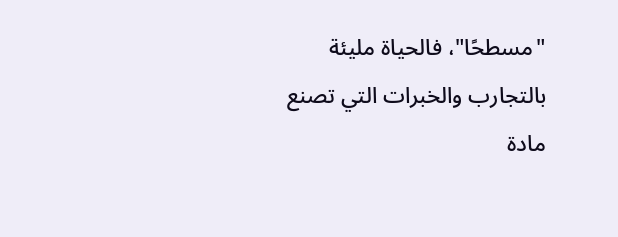"مسطحًا"، فالحياة مليئة بالتجارب والخبرات التي تصنع مادة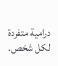درامية متفردة لكل شخص.